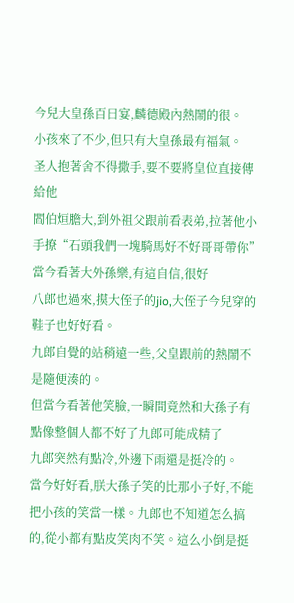今兒大皇孫百日宴,麟德殿內熱鬧的很。
小孩來了不少,但只有大皇孫最有福氣。
圣人抱著舍不得撒手,要不要將皇位直接傳給他
閻伯烜膽大,到外祖父跟前看表弟,拉著他小手撩“石頭我們一塊騎馬好不好哥哥帶你”
當今看著大外孫樂,有這自信,很好
八郎也過來,摸大侄子的jio,大侄子今兒穿的鞋子也好好看。
九郎自覺的站稍遠一些,父皇跟前的熱鬧不是隨便湊的。
但當今看著他笑臉,一瞬間竟然和大孫子有點像整個人都不好了九郎可能成精了
九郎突然有點冷,外邊下雨還是挺冷的。
當今好好看,朕大孫子笑的比那小子好,不能把小孩的笑當一樣。九郎也不知道怎么搞的,從小都有點皮笑肉不笑。這么小倒是挺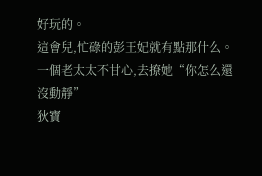好玩的。
這會兒,忙碌的彭王妃就有點那什么。
一個老太太不甘心,去撩她“你怎么還沒動靜”
狄寶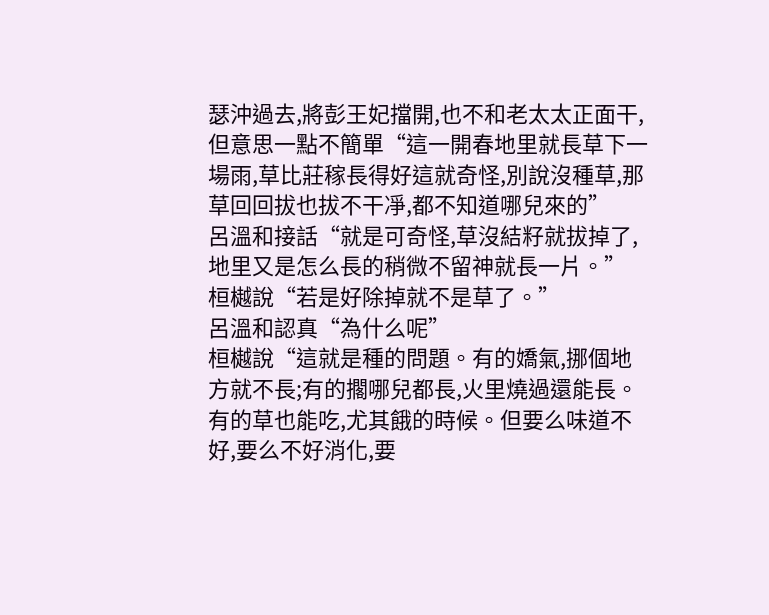瑟沖過去,將彭王妃擋開,也不和老太太正面干,但意思一點不簡單“這一開春地里就長草下一場雨,草比莊稼長得好這就奇怪,別說沒種草,那草回回拔也拔不干凈,都不知道哪兒來的”
呂溫和接話“就是可奇怪,草沒結籽就拔掉了,地里又是怎么長的稍微不留神就長一片。”
桓樾說“若是好除掉就不是草了。”
呂溫和認真“為什么呢”
桓樾說“這就是種的問題。有的嬌氣,挪個地方就不長;有的擱哪兒都長,火里燒過還能長。有的草也能吃,尤其餓的時候。但要么味道不好,要么不好消化,要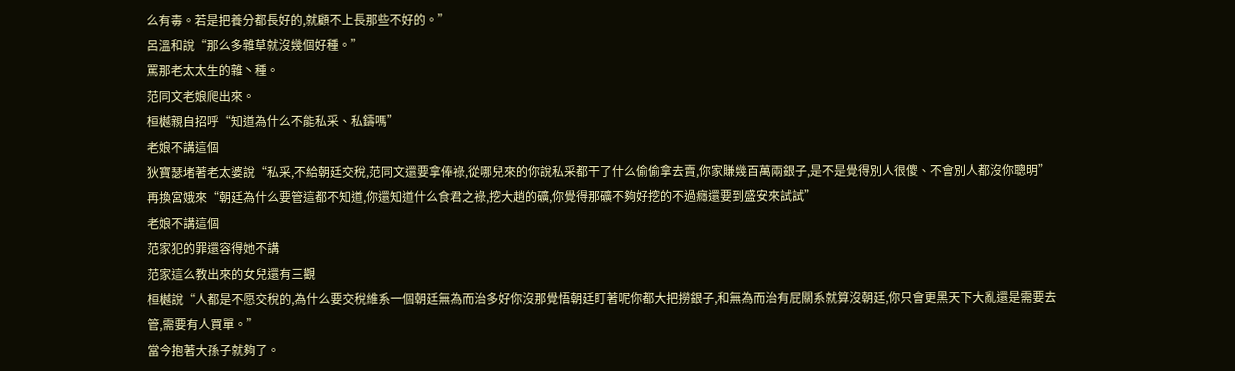么有毒。若是把養分都長好的,就顧不上長那些不好的。”
呂溫和說“那么多雜草就沒幾個好種。”
罵那老太太生的雜丶種。
范同文老娘爬出來。
桓樾親自招呼“知道為什么不能私采、私鑄嗎”
老娘不講這個
狄寶瑟堵著老太婆說“私采,不給朝廷交稅,范同文還要拿俸祿,從哪兒來的你說私采都干了什么偷偷拿去賣,你家賺幾百萬兩銀子,是不是覺得別人很傻、不會別人都沒你聰明”
再換宮娥來“朝廷為什么要管這都不知道,你還知道什么食君之祿,挖大趙的礦,你覺得那礦不夠好挖的不過癮還要到盛安來試試”
老娘不講這個
范家犯的罪還容得她不講
范家這么教出來的女兒還有三觀
桓樾說“人都是不愿交稅的,為什么要交稅維系一個朝廷無為而治多好你沒那覺悟朝廷盯著呢你都大把撈銀子,和無為而治有屁關系就算沒朝廷,你只會更黑天下大亂還是需要去管,需要有人買單。”
當今抱著大孫子就夠了。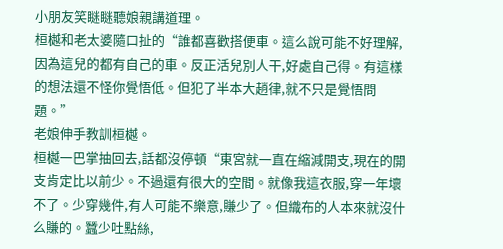小朋友笑瞇瞇聽娘親講道理。
桓樾和老太婆隨口扯的“誰都喜歡搭便車。這么說可能不好理解,因為這兒的都有自己的車。反正活兒別人干,好處自己得。有這樣的想法還不怪你覺悟低。但犯了半本大趙律,就不只是覺悟問題。”
老娘伸手教訓桓樾。
桓樾一巴掌抽回去,話都沒停頓“東宮就一直在縮減開支,現在的開支肯定比以前少。不過還有很大的空間。就像我這衣服,穿一年壞不了。少穿幾件,有人可能不樂意,賺少了。但織布的人本來就沒什么賺的。蠶少吐點絲,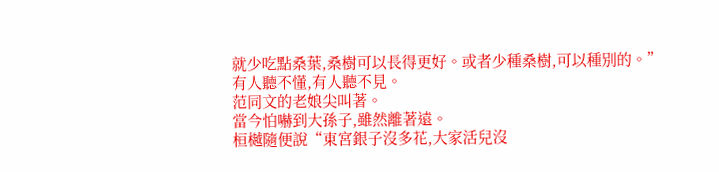就少吃點桑葉,桑樹可以長得更好。或者少種桑樹,可以種別的。”
有人聽不懂,有人聽不見。
范同文的老娘尖叫著。
當今怕嚇到大孫子,雖然離著遠。
桓樾隨便說“東宮銀子沒多花,大家活兒沒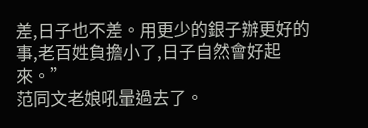差,日子也不差。用更少的銀子辦更好的事,老百姓負擔小了,日子自然會好起來。”
范同文老娘吼暈過去了。